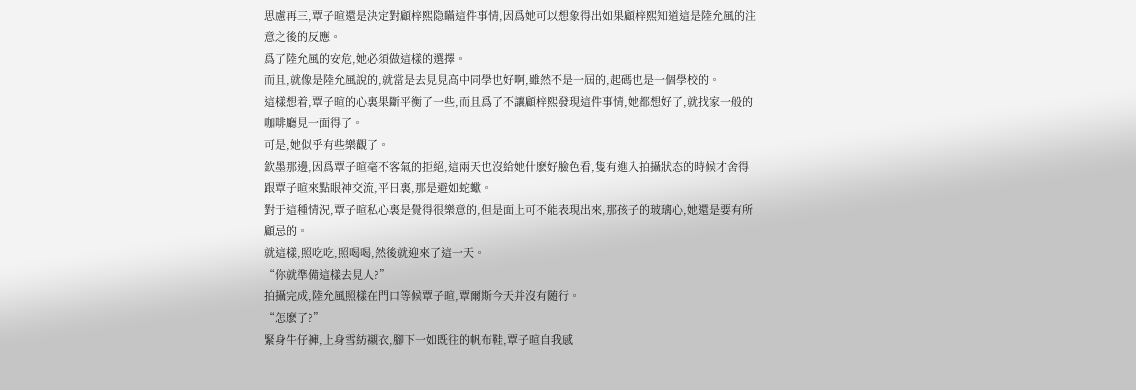思慮再三,覃子暄還是決定對顧梓熙隐瞞這件事情,因爲她可以想象得出如果顧梓熙知道這是陸允風的注意之後的反應。
爲了陸允風的安危,她必須做這樣的選擇。
而且,就像是陸允風說的,就當是去見見高中同學也好啊,雖然不是一屆的,起碼也是一個學校的。
這樣想着,覃子暄的心裏果斷平衡了一些,而且爲了不讓顧梓熙發現這件事情,她都想好了,就找家一般的咖啡廳見一面得了。
可是,她似乎有些樂觀了。
欽墨那邊,因爲覃子暄毫不客氣的拒絕,這兩天也沒給她什麽好臉色看,隻有進入拍攝狀态的時候才舍得跟覃子暄來點眼神交流,平日裏,那是避如蛇蠍。
對于這種情況,覃子暄私心裏是覺得很樂意的,但是面上可不能表現出來,那孩子的玻璃心,她還是要有所顧忌的。
就這樣,照吃吃,照喝喝,然後就迎來了這一天。
“你就準備這樣去見人?”
拍攝完成,陸允風照樣在門口等候覃子暄,覃爾斯今天并沒有随行。
“怎麽了?”
緊身牛仔褲,上身雪紡襯衣,腳下一如既往的帆布鞋,覃子暄自我感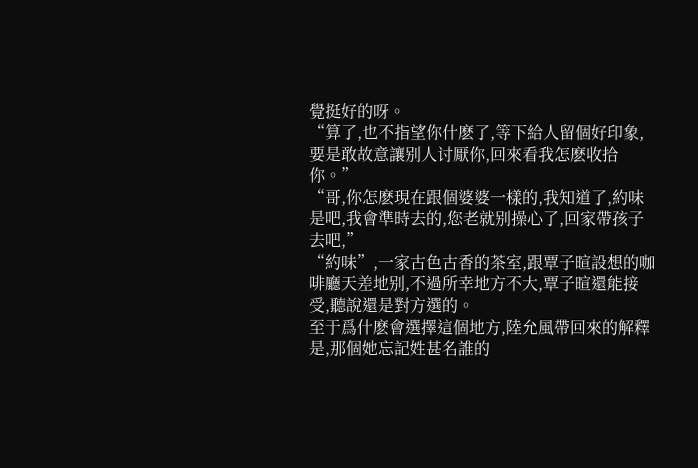覺挺好的呀。
“算了,也不指望你什麽了,等下給人留個好印象,要是敢故意讓别人讨厭你,回來看我怎麽收拾你。”
“哥,你怎麽現在跟個婆婆一樣的,我知道了,約味是吧,我會準時去的,您老就别操心了,回家帶孩子去吧,”
“約味”,一家古色古香的茶室,跟覃子暄設想的咖啡廳天差地别,不過所幸地方不大,覃子暄還能接受,聽說還是對方選的。
至于爲什麽會選擇這個地方,陸允風帶回來的解釋是,那個她忘記姓甚名誰的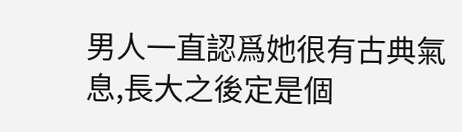男人一直認爲她很有古典氣息,長大之後定是個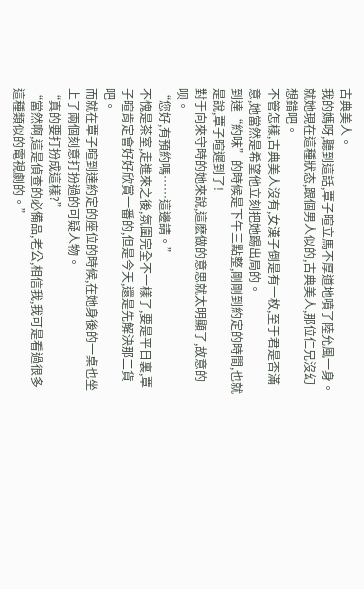古典美人。
我的媽呀,聽到這話,覃子暄立馬不厚道地噴了陸允風一身。
就她現在這種狀态,跟個男人似的,古典美人,那位仁兄沒幻想錯吧。
不管怎樣,古典美人沒有,女漢子倒是有一枚,至于君是否滿意,她當然是希望他立刻把她踢出局的。
到達“約味”的時候是下午三點整,剛剛到約定的時間,也就是說,覃子暄遲到了!
對于向來守時的她來說,這麽做的意思就太明顯了,故意的呗。
“您好,有預約嗎……這邊請。”
不愧是茶室,走進來之後,氛圍完全不一樣了,要是平日裏,覃子暄肯定會好好欣賞一番的,但是今天,還是先解決那二貨吧。
而就在覃子暄到達約定的座位的時候,在她身後的一桌也坐上了兩個刻意打扮過的可疑人物。
“真的要打扮成這樣?”
“當然啊,這是偵查的必備品,老公,相信我,我可是看過很多這種類似的電視劇的。”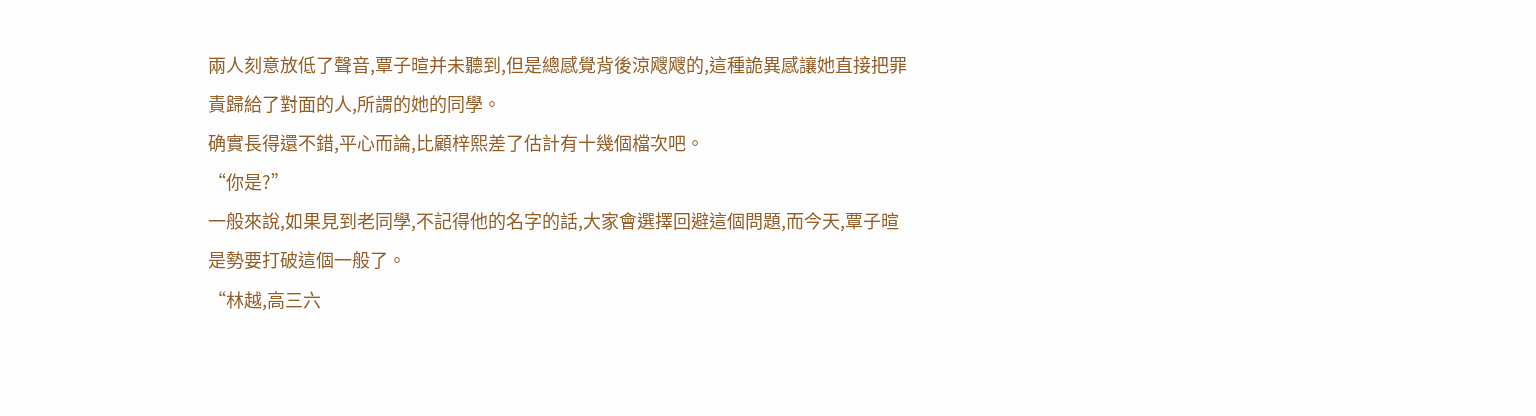兩人刻意放低了聲音,覃子暄并未聽到,但是總感覺背後涼飕飕的,這種詭異感讓她直接把罪責歸給了對面的人,所謂的她的同學。
确實長得還不錯,平心而論,比顧梓熙差了估計有十幾個檔次吧。
“你是?”
一般來說,如果見到老同學,不記得他的名字的話,大家會選擇回避這個問題,而今天,覃子暄是勢要打破這個一般了。
“林越,高三六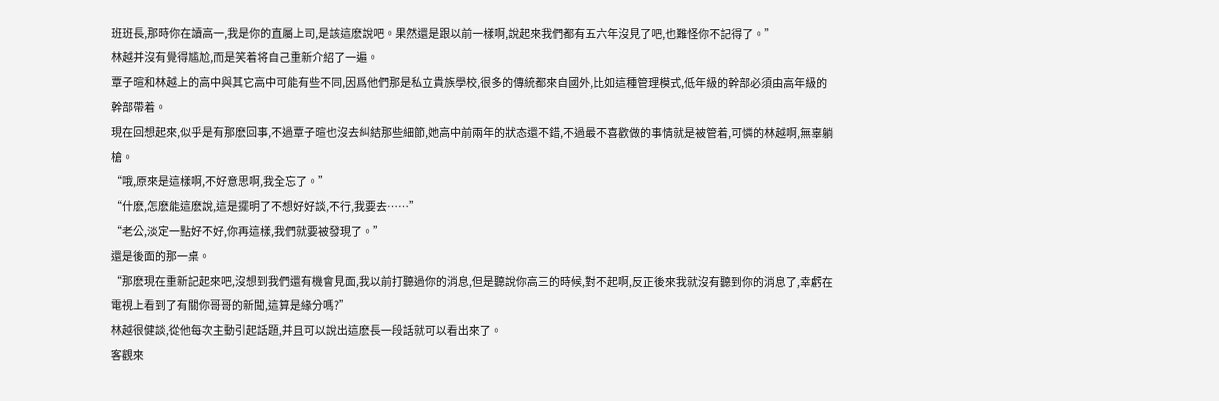班班長,那時你在讀高一,我是你的直屬上司,是該這麽說吧。果然還是跟以前一樣啊,說起來我們都有五六年沒見了吧,也難怪你不記得了。”
林越并沒有覺得尴尬,而是笑着将自己重新介紹了一遍。
覃子暄和林越上的高中與其它高中可能有些不同,因爲他們那是私立貴族學校,很多的傳統都來自國外,比如這種管理模式,低年級的幹部必須由高年級的幹部帶着。
現在回想起來,似乎是有那麽回事,不過覃子暄也沒去糾結那些細節,她高中前兩年的狀态還不錯,不過最不喜歡做的事情就是被管着,可憐的林越啊,無辜躺槍。
“哦,原來是這樣啊,不好意思啊,我全忘了。”
“什麽,怎麽能這麽說,這是擺明了不想好好談,不行,我要去……”
“老公,淡定一點好不好,你再這樣,我們就要被發現了。”
還是後面的那一桌。
“那麽現在重新記起來吧,沒想到我們還有機會見面,我以前打聽過你的消息,但是聽說你高三的時候,對不起啊,反正後來我就沒有聽到你的消息了,幸虧在電視上看到了有關你哥哥的新聞,這算是緣分嗎?”
林越很健談,從他每次主動引起話題,并且可以說出這麽長一段話就可以看出來了。
客觀來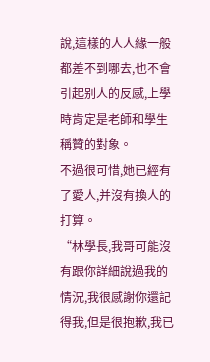說,這樣的人人緣一般都差不到哪去,也不會引起别人的反感,上學時肯定是老師和學生稱贊的對象。
不過很可惜,她已經有了愛人,并沒有換人的打算。
“林學長,我哥可能沒有跟你詳細說過我的情況,我很感謝你還記得我,但是很抱歉,我已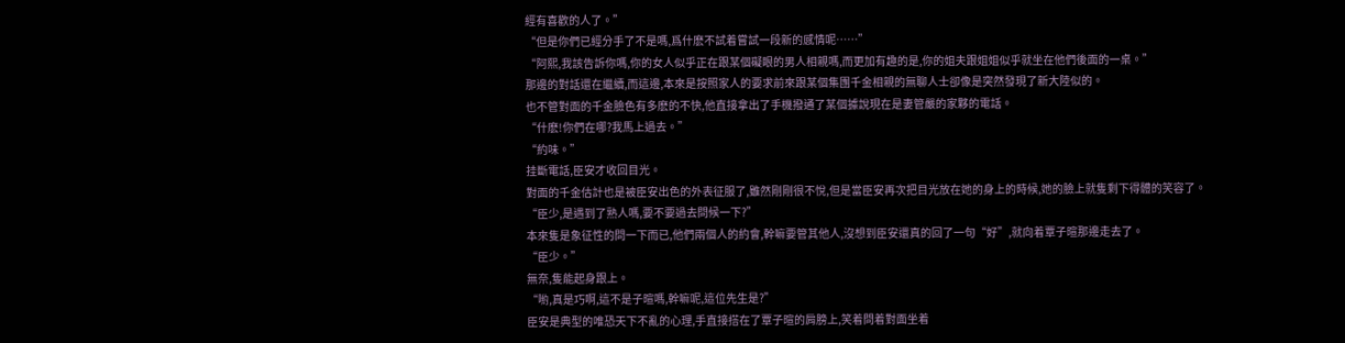經有喜歡的人了。”
“但是你們已經分手了不是嗎,爲什麽不試着嘗試一段新的感情呢……”
“阿熙,我該告訴你嗎,你的女人似乎正在跟某個礙眼的男人相親嗎,而更加有趣的是,你的姐夫跟姐姐似乎就坐在他們後面的一桌。”
那邊的對話還在繼續,而這邊,本來是按照家人的要求前來跟某個集團千金相親的無聊人士卻像是突然發現了新大陸似的。
也不管對面的千金臉色有多麽的不快,他直接拿出了手機撥通了某個據說現在是妻管嚴的家夥的電話。
“什麽!你們在哪?我馬上過去。”
“約味。”
挂斷電話,臣安才收回目光。
對面的千金估計也是被臣安出色的外表征服了,雖然剛剛很不悅,但是當臣安再次把目光放在她的身上的時候,她的臉上就隻剩下得體的笑容了。
“臣少,是遇到了熟人嗎,要不要過去問候一下?”
本來隻是象征性的問一下而已,他們兩個人的約會,幹嘛要管其他人,沒想到臣安還真的回了一句“好”,就向着覃子暄那邊走去了。
“臣少。”
無奈,隻能起身跟上。
“喲,真是巧啊,這不是子暄嗎,幹嘛呢,這位先生是?”
臣安是典型的唯恐天下不亂的心理,手直接搭在了覃子暄的肩膀上,笑着問着對面坐着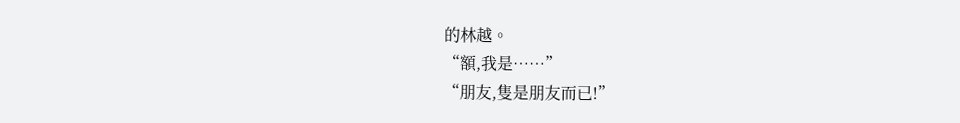的林越。
“額,我是……”
“朋友,隻是朋友而已!”